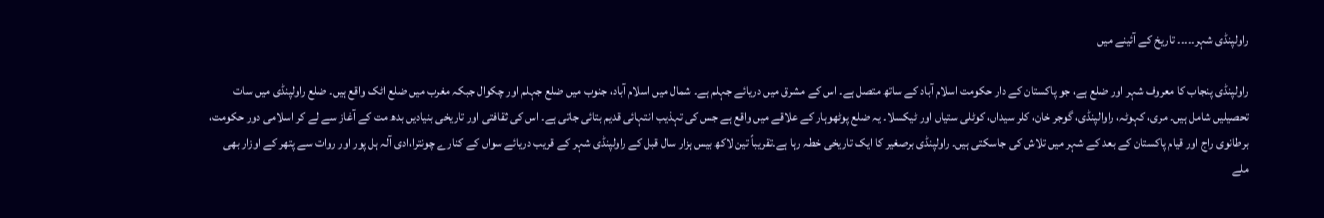راولپنڈی شہر۔۔۔۔۔ تاریخ کے آئینے میں

راولپنڈی پنجاب کا معروف شہر اور ضلع ہے، جو پاکستان کے دار حکومت اسلام آباد کے ساتھ متصل ہے۔ اس کے مشرق میں دریائے جہلم ہے۔ شمال میں اسلام آباد، جنوب میں ضلع جہلم اور چکوال جبکہ مغرب میں ضلع اٹک واقع ہیں۔ ضلع راولپنڈی میں سات تحصیلیں شامل ہیں۔ مری، کہوٹہ، راوالپنڈی، گوجر خان، کلر سیداں، کوٹلی ستیاں اور ٹیکسلا۔ یہ ضلع پوٹھوہار کے علاقے میں واقع ہے جس کی تہذیب انتہائی قدیم بتائی جاتی ہے۔ اس کی ثقافتی اور تاریخی بنیادیں بدھ مت کے آغاز سے لے کر اسلامی دور حکومت، برطانوی راج اور قیام پاکستان کے بعد کے شہر میں تلاش کی جاسکتی ہیں۔ راولپنڈی برصغیر کا ایک تاریخی خطہ رہا ہے۔تقریباً تین لاکھ بیس ہزار سال قبل کے راولپنڈی شہر کے قریب دریائے سواں کے کنارے چونترا،ادی آلہ ہل پور اور روات سے پتھر کے اوزار بھی ملے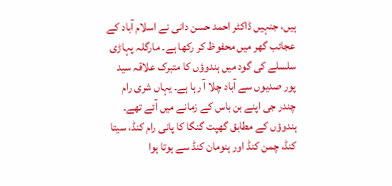ہیں، جنہیں ڈاکٹر احمد حسن دانی نے اسلام آباد کے عجائب گھر میں محفوظ کر رکھا ہے۔ مارگلہ پہاڑی سلسلے کی گود میں ہندوؤں کا متبرک علاقہ سید پور صدیوں سے آباد چلا آ رہا ہے۔ یہاں شری رام چندر جی اپنے بن باس کے زمانے میں آئے تھے۔ ہندوؤں کے مطابق گھپت گنگا کا پانی رام کنڈ، سیتا کنڈ، چمن کنڈ اور ہنومان کنڈ سے ہوتا ہوا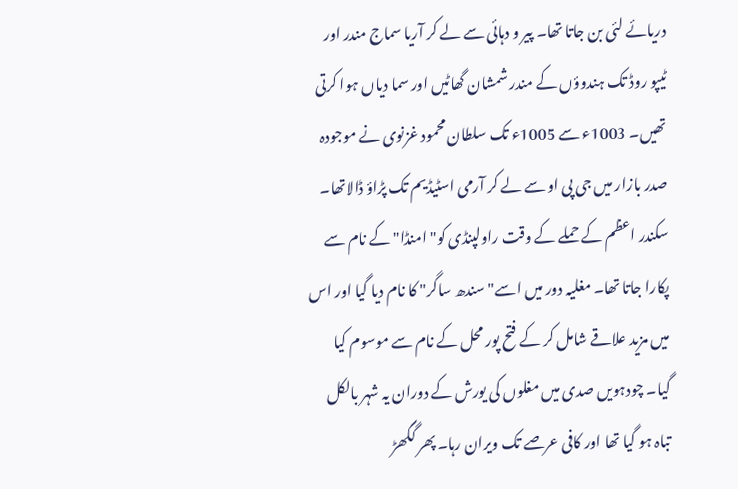دریائے لئی بن جاتا تھا۔ پیر و دہائی سے لے کر آریا سماج مندر اور ٹیپو روڈ تک ہندوؤں کے مندر شمشان گھاٹیں اور سما دیاں ہوا کرتی تھیں۔ 1003ء سے 1005ء تک سلطان محمود غزنوی نے موجودہ صدر بازار میں جی پی او سے لے کر آرمی اسٹیڈیم تک پڑاؤ ڈالاتھا۔ سکندر اعظم کے حملے کے وقت راولپنڈی کو" امنڈا" کے نام سے پکارا جاتا تھا۔ مغلیہ دور میں اسے" سندھ ساگر" کا نام دیا گیا اور اس میں مزید علاقے شامل کر کے فتح پور محل کے نام سے موسوم کیا گیا۔ چودہویں صدی میں مغلوں کی یورش کے دوران یہ شہر بالکل تباہ ہو گیا تھا اور کافی عرصے تک ویران رہا۔ پھر گگھڑ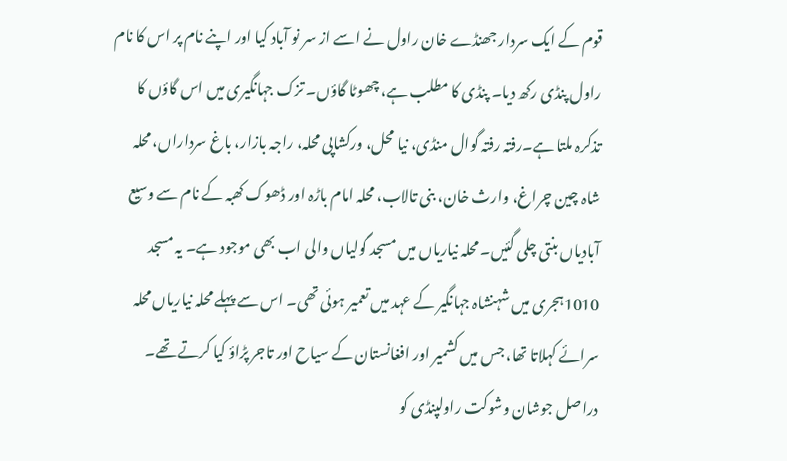قوم کے ایک سردار جھنڈے خان راول نے اسے از سر نو آباد کیا اور اپنے نام پر اس کا نام راول پنڈی رکھ دیا۔ پنڈی کا مطلب ہے، چھوٹا گاؤں۔ تزک جہانگیری میں اس گاؤں کا تذکرہ ملتا ہے۔رفتہ رفتہ گوال منڈی، نیا محل، ورکشاپی محلہ، راجہ بازار، باغ سرداراں، محلہ شاہ چین چراغ، وارث خان، بنی تالاب، محلہ امام باڑہ اور ڈھوک کھبہ کے نام سے وسیع آبادیاں بنتی چلی گئیں۔ محلہ نیاریاں میں مسجد گولیاں والی اب بھی موجود ہے۔ یہ مسجد 1010ہجری میں شہنشاہ جہانگیر کے عہد میں تعمیر ہوئی تھی۔ اس سے پہلے محلہ نیاریاں محلہ سرائے کہلاتا تھا، جس میں کشمیر اور افغانستان کے سیاح اور تاجر پڑاؤ کیا کرتے تھے۔ دراصل جوشان وشوکت راولپنڈی کو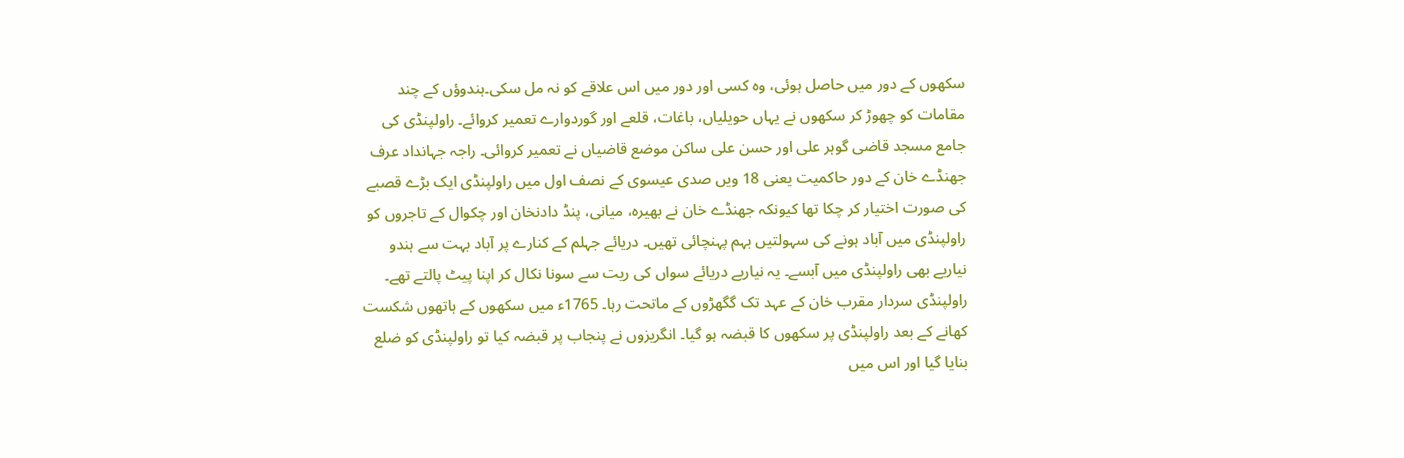سکھوں کے دور میں حاصل ہوئی، وہ کسی اور دور میں اس علاقے کو نہ مل سکی۔ہندوؤں کے چند مقامات کو چھوڑ کر سکھوں نے یہاں حویلیاں، باغات، قلعے اور گوردوارے تعمیر کروائے۔ راولپنڈی کی جامع مسجد قاضی گوہر علی اور حسن علی ساکن موضع قاضیاں نے تعمیر کروائی۔ راجہ جہانداد عرف جھنڈے خان کے دور حاکمیت یعنی 18 ویں صدی عیسوی کے نصف اول میں راولپنڈی ایک بڑے قصبے کی صورت اختیار کر چکا تھا کیونکہ جھنڈے خان نے بھیرہ، میانی، پنڈ دادنخان اور چکوال کے تاجروں کو راولپنڈی میں آباد ہونے کی سہولتیں بہم پہنچائی تھیں۔ دریائے جہلم کے کنارے پر آباد بہت سے ہندو نیاریے بھی راولپنڈی میں آبسے۔ یہ نیاریے دریائے سواں کی ریت سے سونا نکال کر اپنا پیٹ پالتے تھے۔ راولپنڈی سردار مقرب خان کے عہد تک گگھڑوں کے ماتحت رہا۔ 1765ء میں سکھوں کے ہاتھوں شکست کھانے کے بعد راولپنڈی پر سکھوں کا قبضہ ہو گیا۔ انگریزوں نے پنجاب پر قبضہ کیا تو راولپنڈی کو ضلع بنایا گیا اور اس میں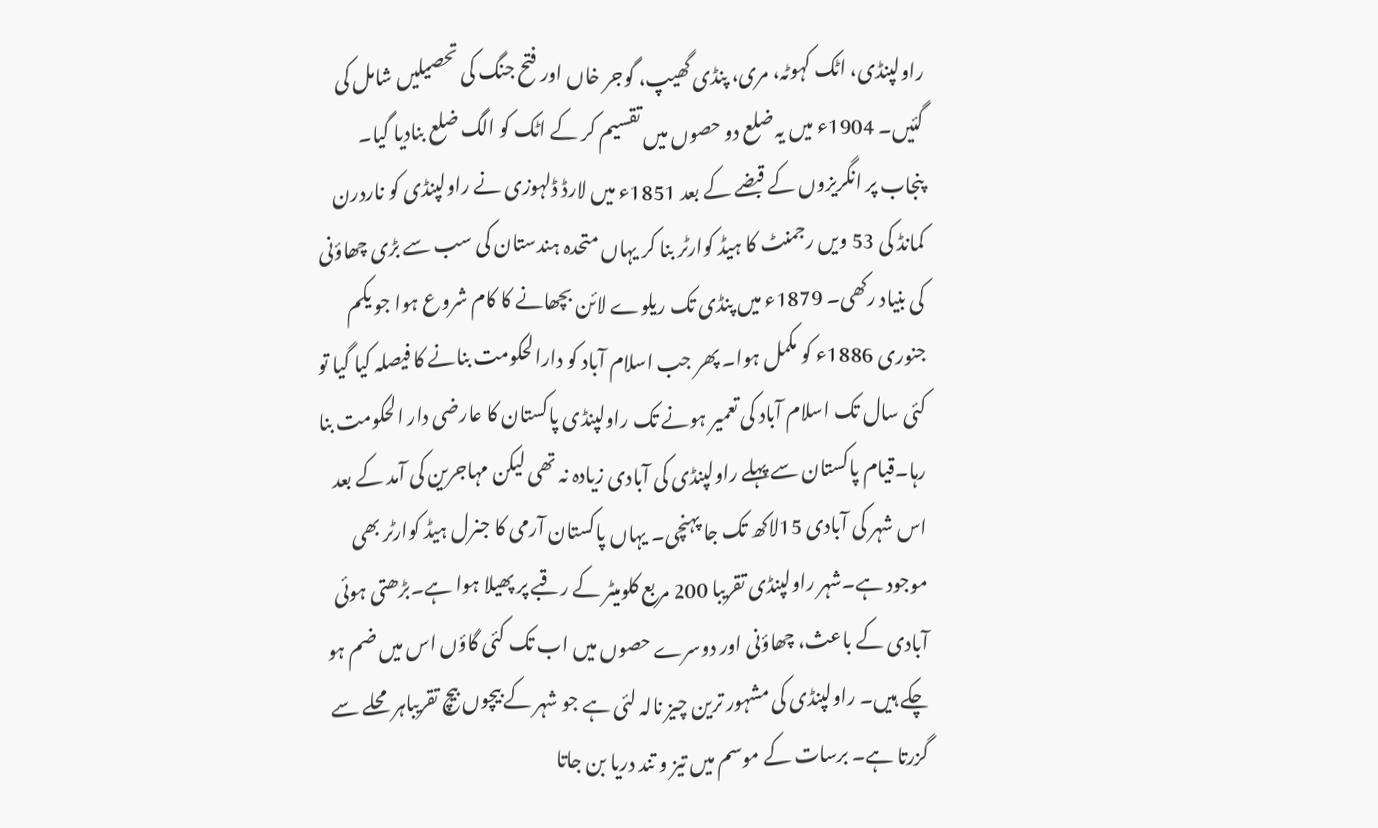راولپنڈی، اٹک کہوٹہ، مری، پنڈی گھیپ، گوجر خاں اور فتح جنگ کی تحصیلیں شامل کی گئیں۔ 1904ء میں یہ ضلع دو حصوں میں تقسیم کر کے اٹک کو الگ ضلع بنادیا گیا۔ پنجاب پر انگریزوں کے قبضے کے بعد 1851ء میں لارڈ ڈلہوزی نے راولپنڈی کو ناردرن کمانڈ کی 53 ویں رجمنٹ کا ہیڈ کوارٹر بنا کر یہاں متحدہ ہندستان کی سب سے بڑی چھاؤنی کی بنیاد رکھی۔ 1879ء میں پنڈی تک ریلوے لائن بچھانے کا کام شروع ہوا جو یکم جنوری 1886ء کو مکمل ہوا۔ پھر جب اسلام آباد کو دارالحکومت بنانے کا فیصلہ کیا گیا تو کئی سال تک اسلام آباد کی تعمیر ہونے تک راولپنڈی پاکستان کا عارضی دار الحکومت بنا رہا۔قیام پاکستان سے پہلے راولپنڈی کی آبادی زیادہ نہ تھی لیکن مہاجرین کی آمد کے بعد اس شہر کی آبادی 15لاکھ تک جا پہنچی۔ یہاں پاکستان آرمی کا جنرل ہیڈ کوارٹر بھی موجود ہے۔شہر راولپنڈی تقریبا 200 مربع کلومیٹر کے رقبے پر پھیلا ہوا ہے۔بڑھتی ہوئی آبادی کے باعث، چھاؤنی اور دوسرے حصوں میں اب تک کئی گاؤں اس میں ضم ہو چکے ہیں۔ راولپنڈی کی مشہور ترین چیز نالہ لئی ہے جو شہر کے بیچوں بیچ تقریباہر محلے سے گزرتا ہے۔ برسات کے موسم میں تیز و تند دریا بن جاتا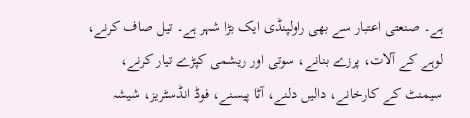ہے۔ صنعتی اعتبار سے بھی راولپنڈی ایک بڑا شہر ہے۔ تیل صاف کرنے، لوہے کے آلات، پرزے بنانے، سوتی اور ریشمی کپڑے تیار کرنے، سیمنٹ کے کارخانے، دالیں دلنے، آٹا پیسنے، فوڈ انڈسٹریز، شیشہ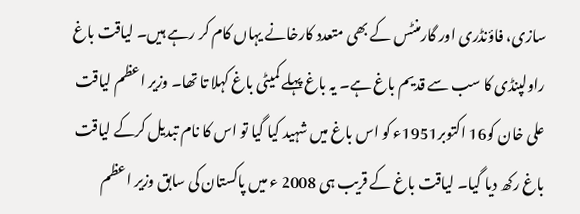سازی، فاؤنڈری اور گارمنٹس کے بھی متعدد کارخانے یہاں کام کر رہے ہیں۔ لیاقت باغ راولپنڈی کا سب سے قدیم باغ ہے۔ یہ باغ پہلے کمیٹی باغ کہلا تا تھا۔ وزیر اعظم لیاقت علی خان کو16 اکتوبر1951ء کو اس باغ میں شہید کیا گیا تو اس کا نام تبدیل کرکے لیاقت باغ رکھ دیا گیا۔ لیاقت باغ کے قریب ہی 2008 ء میں پاکستان کی سابق وزیر اعظم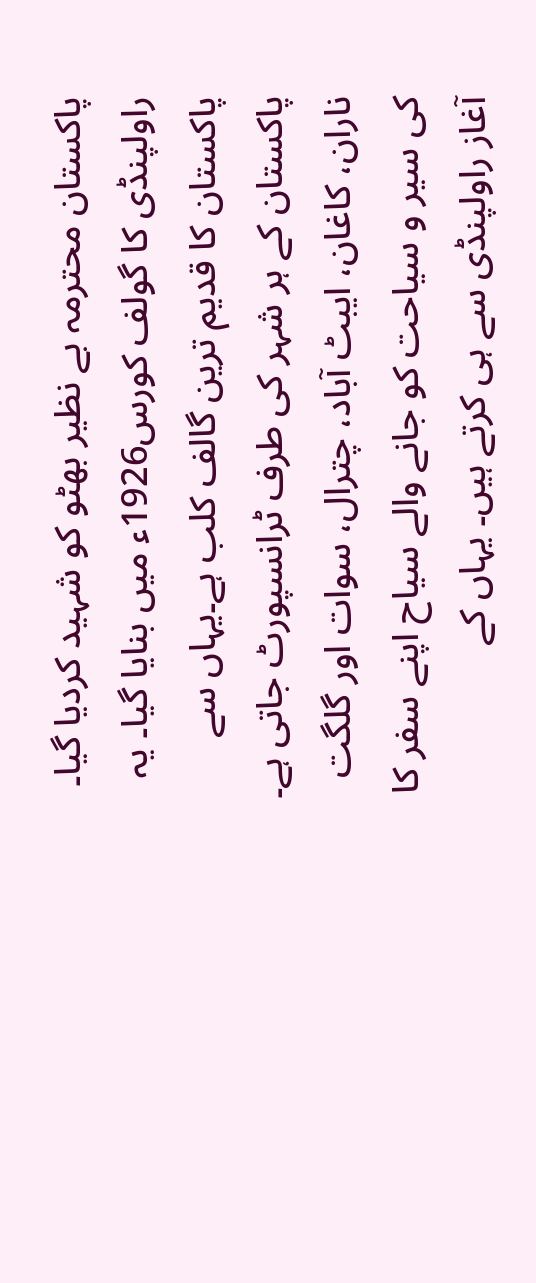پاکستان محترمہ بے نظیر بھٹو کو شہید کردیا گیا۔ راولپنڈی کا گولف کورس1926ء میں بنایا گیا۔ یہ پاکستان کا قدیم ترین گالف کلب ہے۔یہاں سے پاکستان کے ہر شہر کی طرف ٹرانسپورٹ جاتی ہے۔ ناران، کاغان، ایبٹ آباد، چترال، سوات اور گلگت کی سیر و سیاحت کو جانے والے سیاح اپنے سفر کا آغاز راولپنڈی سے ہی کرتے ہیں۔ یہاں کے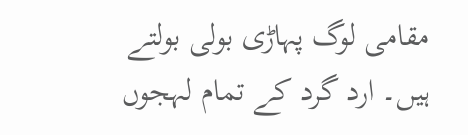مقامی لوگ پہاڑی بولی بولتے ہیں۔ ارد گرد کے تمام لہجوں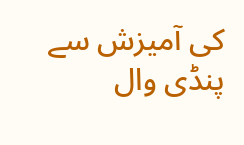کی آمیزش سے پنڈی وال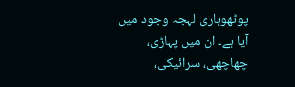پوٹھوہاری لہجہ وجود میں آیا ہے۔ ان میں پہاڑی، چھاچھی، سرائیکی،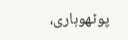پوٹھوہاری،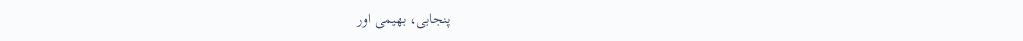پنجابی، بھیمی اور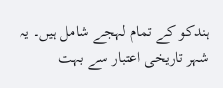ہندکو کے تمام لہجے شامل ہیں۔ یہ شہر تاریخی اعتبار سے بہت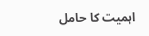اہمیت کا حامل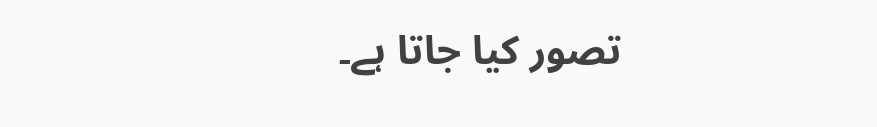تصور کیا جاتا ہے۔